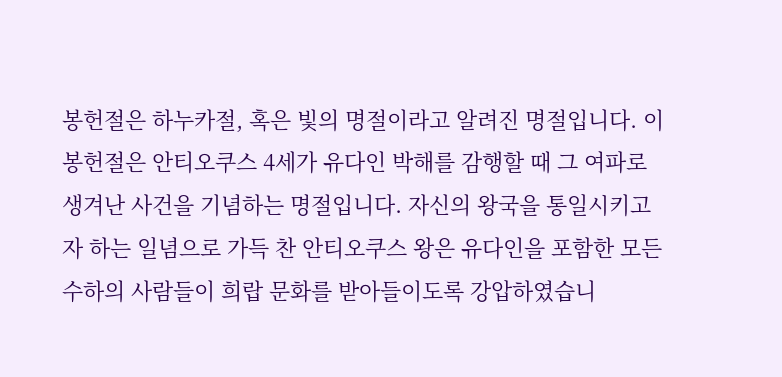봉헌절은 하누카절, 혹은 빛의 명절이라고 알려진 명절입니다. 이 봉헌절은 안티오쿠스 4세가 유다인 박해를 감행할 때 그 여파로 생겨난 사건을 기념하는 명절입니다. 자신의 왕국을 통일시키고자 하는 일념으로 가득 찬 안티오쿠스 왕은 유다인을 포함한 모든 수하의 사람들이 희랍 문화를 받아들이도록 강압하였습니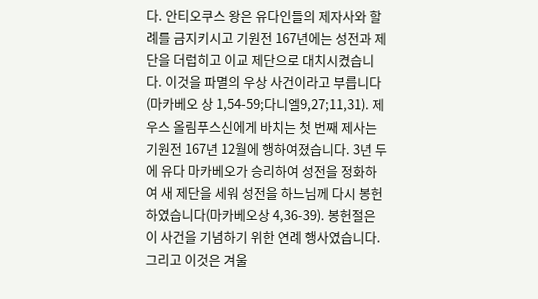다. 안티오쿠스 왕은 유다인들의 제자사와 할례를 금지키시고 기원전 167년에는 성전과 제단을 더럽히고 이교 제단으로 대치시켰습니다. 이것을 파멸의 우상 사건이라고 부릅니다(마카베오 상 1,54-59;다니엘9,27;11,31). 제우스 올림푸스신에게 바치는 첫 번째 제사는 기원전 167년 12월에 행하여졌습니다. 3년 두에 유다 마카베오가 승리하여 성전을 정화하여 새 제단을 세워 성전을 하느님께 다시 봉헌하였습니다(마카베오상 4,36-39). 봉헌절은 이 사건을 기념하기 위한 연례 행사였습니다. 그리고 이것은 겨울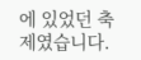에 있었던 축제였습니다.